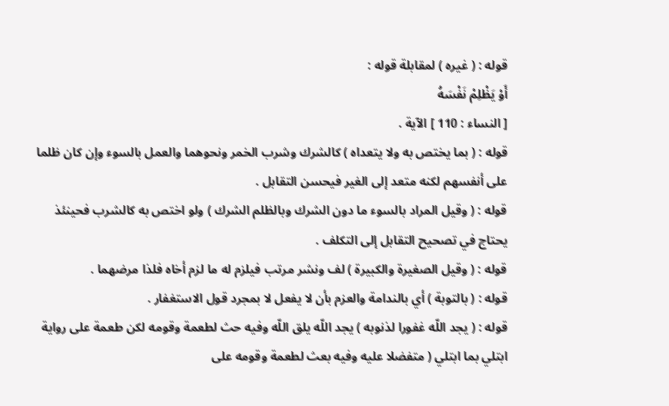قوله : ( غيره ) لمقابلة قوله :
أَوْ يَظْلِمْ نَفْسَهُ
[ النساء : 110 ] الآية .
قوله : ( بما يختص به ولا يتعداه ) كالشرك وشرب الخمر ونحوهما والعمل بالسوء وإن كان ظلما على أنفسهم لكنه متعد إلى الغير فيحسن التقابل .
قوله : ( وقيل المراد بالسوء ما دون الشرك وبالظلم الشرك ) ولو اختص به كالشرب فحينئذ يحتاج في تصحيح التقابل إلى التكلف .
قوله : ( وقيل الصغيرة والكبيرة ) لف ونشر مرتب فيلزم له ما لزم أخاه فلذا مرضهما .
قوله : ( بالتوبة ) أي بالندامة والعزم بأن لا يفعل لا بمجرد قول الاستغفار .
قوله : ( يجد اللّه غفورا لذنوبه ) يجد اللّه يلق اللّه وفيه حث لطعمة وقومه لكن طعمة على رواية ابتلي بما ابتلي ( متفضلا عليه وفيه بعث لطعمة وقومه على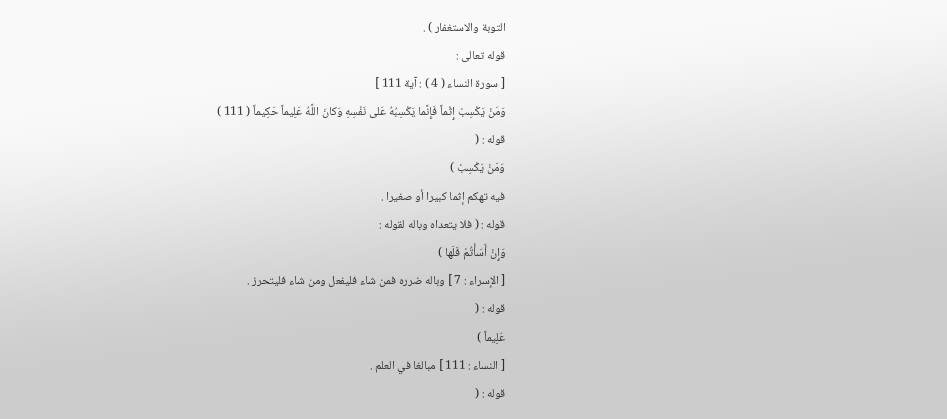التوبة والاستغفار ) .
قوله تعالى :
[ سورة النساء ( 4 ) : آية 111 ]
وَمَنْ يَكْسِبْ إِثْماً فَإِنَّما يَكْسِبُهُ عَلى نَفْسِهِ وَكانَ اللَّهُ عَلِيماً حَكِيماً ( 111 )
قوله : (
وَمَنْ يَكْسِبْ )
فيه تهكم إثما كبيرا أو صغيرا .
قوله : ( فلا يتعداه وباله لقوله :
وَإِنْ أَسَأْتُمْ فَلَها )
[ الإسراء : 7 ] وباله ضرره فمن شاء فليفعل ومن شاء فليتحرز .
قوله : (
عَلِيماً )
[ النساء : 111 ] مبالغا في العلم .
قوله : (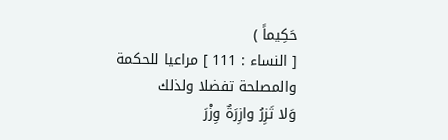حَكِيماً )
[ النساء : 111 ] مراعيا للحكمة والمصلحة تفضلا ولذلك
وَلا تَزِرُ وازِرَةٌ وِزْرَ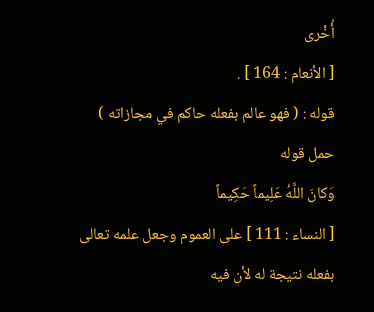أُخْرى
[ الأنعام : 164 ] .
قوله : ( فهو عالم بفعله حاكم في مجازاته ) حمل قوله
وَكانَ اللَّهُ عَلِيماً حَكِيماً
[ النساء : 111 ] على العموم وجعل علمه تعالى بفعله نتيجة له لأن فيه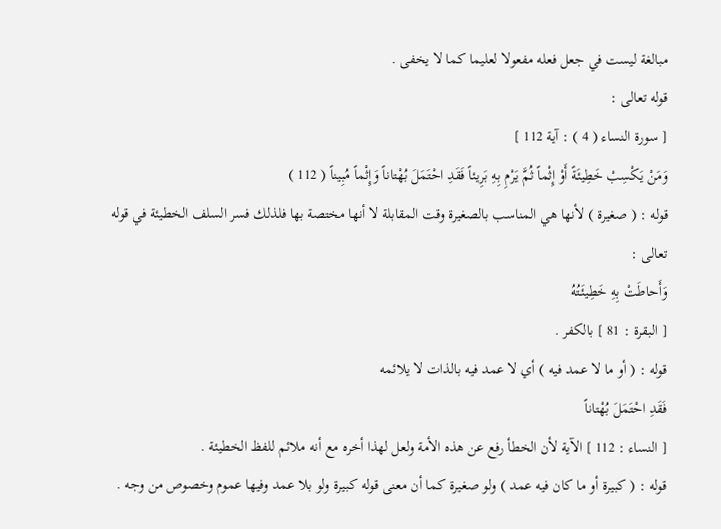مبالغة ليست في جعل فعله مفعولا لعليما كما لا يخفى .
قوله تعالى :
[ سورة النساء ( 4 ) : آية 112 ]
وَمَنْ يَكْسِبْ خَطِيئَةً أَوْ إِثْماً ثُمَّ يَرْمِ بِهِ بَرِيئاً فَقَدِ احْتَمَلَ بُهْتاناً وَإِثْماً مُبِيناً ( 112 )
قوله : ( صغيرة ) لأنها هي المناسب بالصغيرة وقت المقابلة لا أنها مختصة بها فلذلك فسر السلف الخطيئة في قوله تعالى :
وَأَحاطَتْ بِهِ خَطِيئَتُهُ
[ البقرة : 81 ] بالكفر .
قوله : ( أو ما لا عمد فيه ) أي لا عمد فيه بالذات لا يلائمه
فَقَدِ احْتَمَلَ بُهْتاناً
[ النساء : 112 ] الآية لأن الخطأ رفع عن هذه الأمة ولعل لهذا أخره مع أنه ملائم للفظ الخطيئة .
قوله : ( كبيرة أو ما كان فيه عمد ) ولو صغيرة كما أن معنى قوله كبيرة ولو بلا عمد وفيها عموم وخصوص من وجه .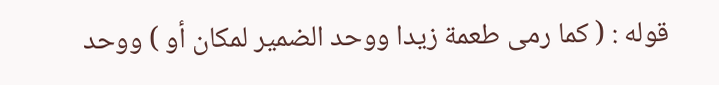قوله : ( كما رمى طعمة زيدا ووحد الضمير لمكان أو ) ووحد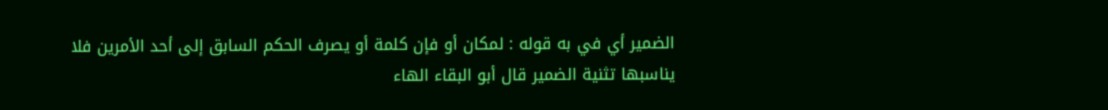الضمير أي في به قوله : لمكان أو فإن كلمة أو يصرف الحكم السابق إلى أحد الأمرين فلا يناسبها تثنية الضمير قال أبو البقاء الهاء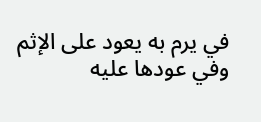في يرم به يعود على الإثم وفي عودها عليه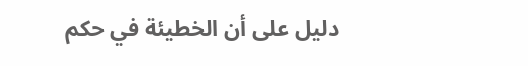دليل على أن الخطيئة في حكم